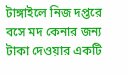টাঙ্গাইলে নিজ দপ্তরে বসে মদ কেনার জন্য টাকা দেওয়ার একটি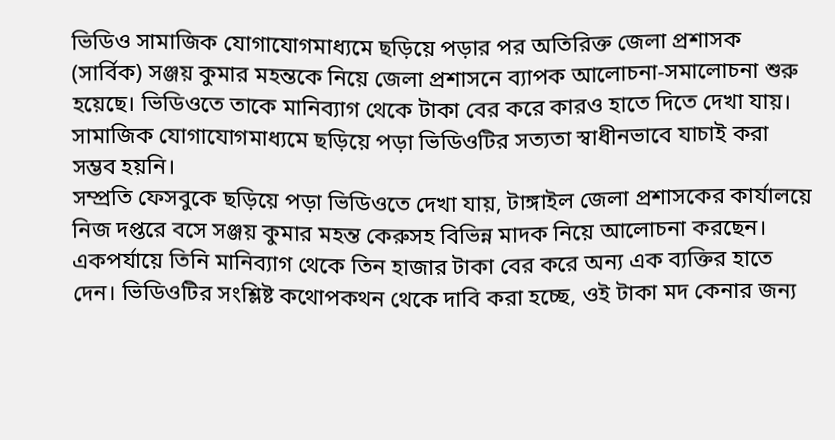ভিডিও সামাজিক যোগাযোগমাধ্যমে ছড়িয়ে পড়ার পর অতিরিক্ত জেলা প্রশাসক (সার্বিক) সঞ্জয় কুমার মহন্তকে নিয়ে জেলা প্রশাসনে ব্যাপক আলোচনা-সমালোচনা শুরু হয়েছে। ভিডিওতে তাকে মানিব্যাগ থেকে টাকা বের করে কারও হাতে দিতে দেখা যায়। সামাজিক যোগাযোগমাধ্যমে ছড়িয়ে পড়া ভিডিওটির সত্যতা স্বাধীনভাবে যাচাই করা সম্ভব হয়নি।
সম্প্রতি ফেসবুকে ছড়িয়ে পড়া ভিডিওতে দেখা যায়, টাঙ্গাইল জেলা প্রশাসকের কার্যালয়ে নিজ দপ্তরে বসে সঞ্জয় কুমার মহন্ত কেরুসহ বিভিন্ন মাদক নিয়ে আলোচনা করছেন। একপর্যায়ে তিনি মানিব্যাগ থেকে তিন হাজার টাকা বের করে অন্য এক ব্যক্তির হাতে দেন। ভিডিওটির সংশ্লিষ্ট কথোপকথন থেকে দাবি করা হচ্ছে, ওই টাকা মদ কেনার জন্য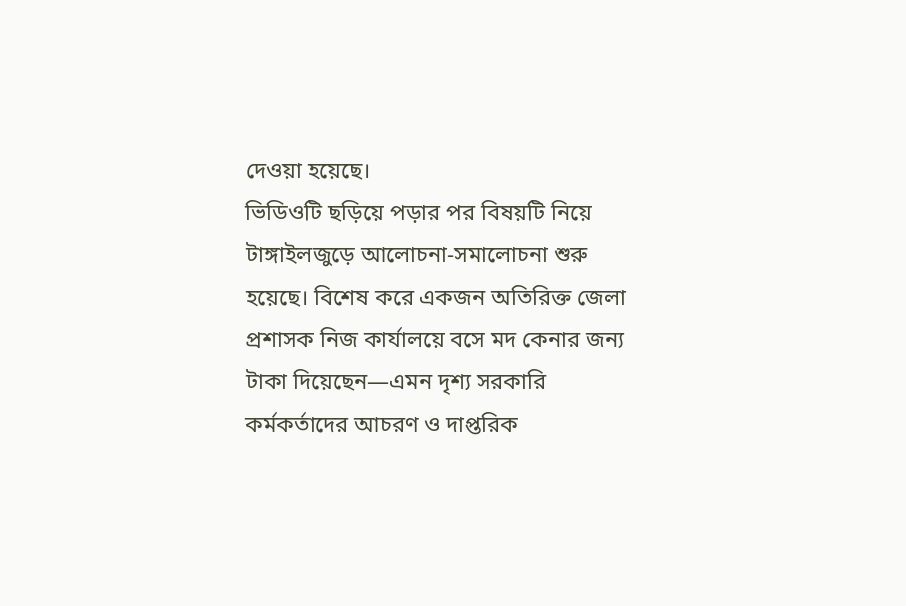দেওয়া হয়েছে।
ভিডিওটি ছড়িয়ে পড়ার পর বিষয়টি নিয়ে টাঙ্গাইলজুড়ে আলোচনা-সমালোচনা শুরু হয়েছে। বিশেষ করে একজন অতিরিক্ত জেলা প্রশাসক নিজ কার্যালয়ে বসে মদ কেনার জন্য টাকা দিয়েছেন—এমন দৃশ্য সরকারি কর্মকর্তাদের আচরণ ও দাপ্তরিক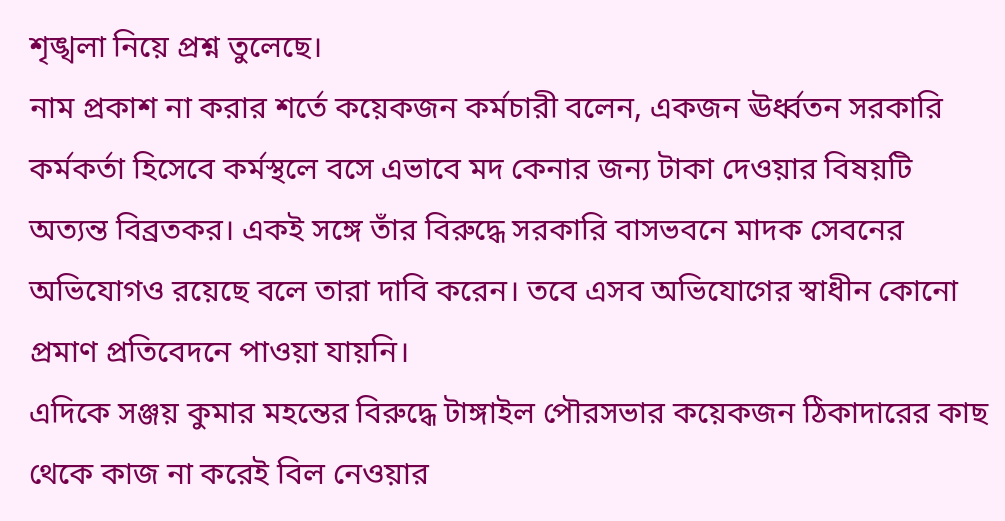শৃঙ্খলা নিয়ে প্রশ্ন তুলেছে।
নাম প্রকাশ না করার শর্তে কয়েকজন কর্মচারী বলেন, একজন ঊর্ধ্বতন সরকারি কর্মকর্তা হিসেবে কর্মস্থলে বসে এভাবে মদ কেনার জন্য টাকা দেওয়ার বিষয়টি অত্যন্ত বিব্রতকর। একই সঙ্গে তাঁর বিরুদ্ধে সরকারি বাসভবনে মাদক সেবনের অভিযোগও রয়েছে বলে তারা দাবি করেন। তবে এসব অভিযোগের স্বাধীন কোনো প্রমাণ প্রতিবেদনে পাওয়া যায়নি।
এদিকে সঞ্জয় কুমার মহন্তের বিরুদ্ধে টাঙ্গাইল পৌরসভার কয়েকজন ঠিকাদারের কাছ থেকে কাজ না করেই বিল নেওয়ার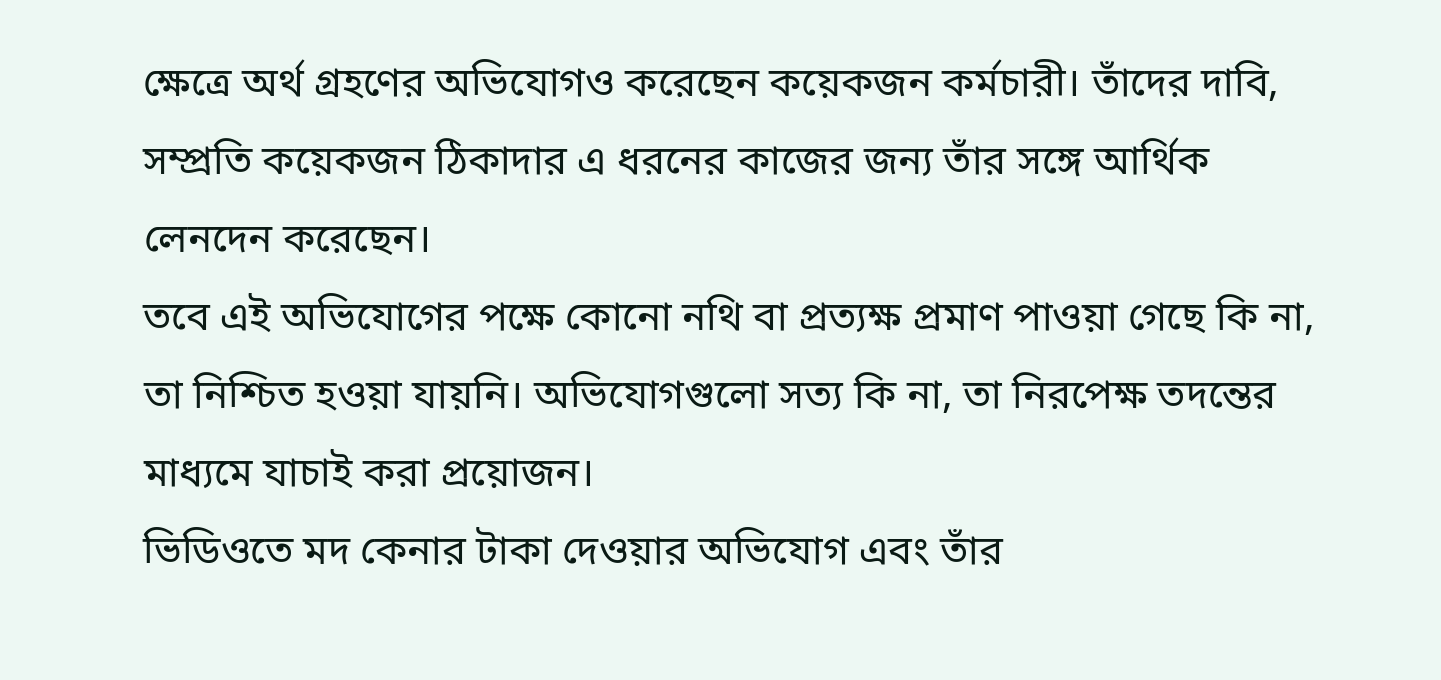ক্ষেত্রে অর্থ গ্রহণের অভিযোগও করেছেন কয়েকজন কর্মচারী। তাঁদের দাবি, সম্প্রতি কয়েকজন ঠিকাদার এ ধরনের কাজের জন্য তাঁর সঙ্গে আর্থিক লেনদেন করেছেন।
তবে এই অভিযোগের পক্ষে কোনো নথি বা প্রত্যক্ষ প্রমাণ পাওয়া গেছে কি না, তা নিশ্চিত হওয়া যায়নি। অভিযোগগুলো সত্য কি না, তা নিরপেক্ষ তদন্তের মাধ্যমে যাচাই করা প্রয়োজন।
ভিডিওতে মদ কেনার টাকা দেওয়ার অভিযোগ এবং তাঁর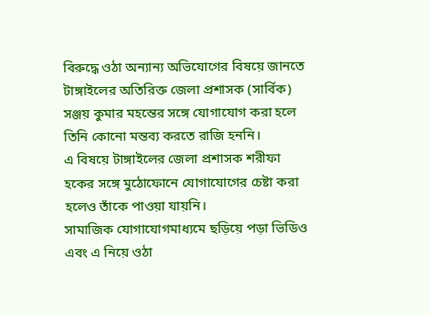বিরুদ্ধে ওঠা অন্যান্য অভিযোগের বিষয়ে জানতে টাঙ্গাইলের অতিরিক্ত জেলা প্রশাসক (সার্বিক) সঞ্জয় কুমার মহন্তের সঙ্গে যোগাযোগ করা হলে তিনি কোনো মন্তব্য করতে রাজি হননি।
এ বিষয়ে টাঙ্গাইলের জেলা প্রশাসক শরীফা হকের সঙ্গে মুঠোফোনে যোগাযোগের চেষ্টা করা হলেও তাঁকে পাওয়া যায়নি।
সামাজিক যোগাযোগমাধ্যমে ছড়িয়ে পড়া ভিডিও এবং এ নিয়ে ওঠা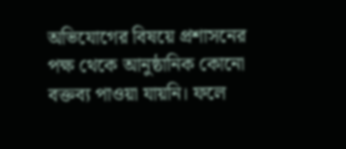অভিযোগের বিষয়ে প্রশাসনের পক্ষ থেকে আনুষ্ঠানিক কোনো বক্তব্য পাওয়া যায়নি। ফলে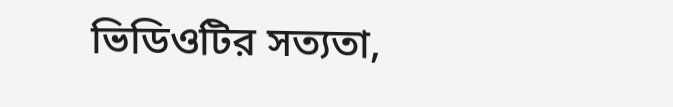ভিডিওটির সত্যতা,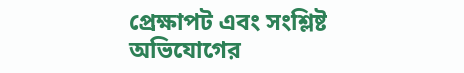প্রেক্ষাপট এবং সংশ্লিষ্ট অভিযোগের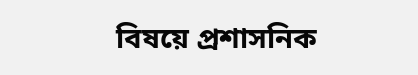বিষয়ে প্রশাসনিক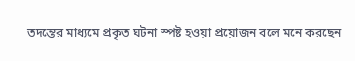তদন্তের মাধ্যমে প্রকৃত ঘটনা স্পষ্ট হওয়া প্রয়োজন বলে মনে করছেন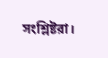সংশ্লিষ্টরা।